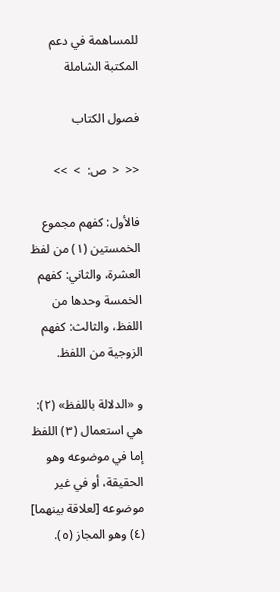للمساهمة في دعم المكتبة الشاملة

فصول الكتاب

<<  <  ص:  >  >>

فالأول: كفهم مجموع الخمستين (١) من لفظ العشرة، والثاني: كفهم الخمسة وحدها من اللفظ، والثالث: كفهم الزوجية من اللفظ.

و «الدلالة باللفظ» (٢): هي استعمال (٣) اللفظ إما في موضوعه وهو الحقيقة، أو في غير موضوعه [لعلاقة بينهما] (٤) وهو المجاز (٥).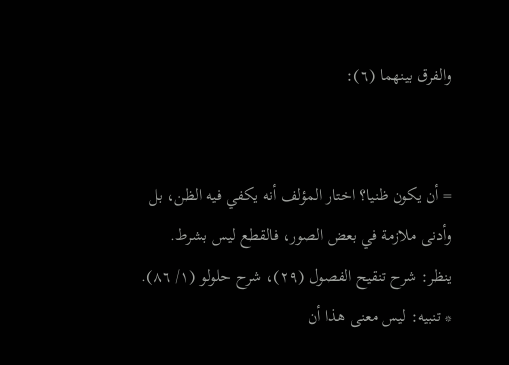والفرق بينهما (٦):


= أن يكون ظنيا؟ اختار المؤلف أنه يكفي فيه الظن، بل وأدنى ملازمة في بعض الصور، فالقطع ليس بشرط.
ينظر: شرح تنقيح الفصول (٢٩)، شرح حلولو (١/ ٨٦).
* تنبيه: ليس معنى هذا أن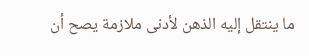ما ينتقل إليه الذهن لأدنى ملازمة يصح أن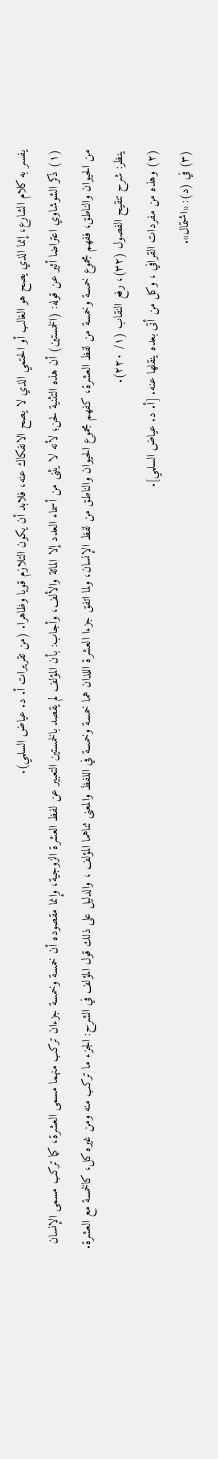يفسر به كلام الشارع، إنما الذي يصح هو الغالب أو الحتمي الذي لا يصح الانفكاك عنه، فلابد أن يكون التلازم قويا وظاهرا. (من تقريرات أ. د. عياض السلمي).
(١) ذكر الشوشاوي اعتراضا أثير عن قوله: (الخمستين) أن هذه التثنية لحن؛ لأنه لا يثنى من أسماء العدد إلا المائة والألف، وأجاب: بأن المؤلف لم يقصد بالخمستين التعبير عن لفظ العشرة الزوجية، وإنما مقصوده أن خمسة وخمسة جزءان تركب منهما مسمى العشرة، كما تركب مسمى الإنسان من الحيوان والناطق، ففهم مجموع خمسة وخمسة من لفظ العشرة، كفهم مجموع الحيوان والناطق من لفظ الإنسان، ولما اتفق جزءا العشرة اللذان هما خمسة وخمسة في اللفظ والمعنى ثناهما المؤلف ، والدليل على ذلك قول المؤلف في الشرح: الجزء ما تركب منه ومن غيره كل، كالخمسة مع العشرة. ينظر: شرح تنقيح الفصول (٣٢)، رفع النقاب (١/ ٢٢٠).
(٢) وهذه من مفردات القرافي ، وكل من أتى بعده ينقلها عنه. [أ. د. عياض السلمي].
(٣) في (د): «اشتمال».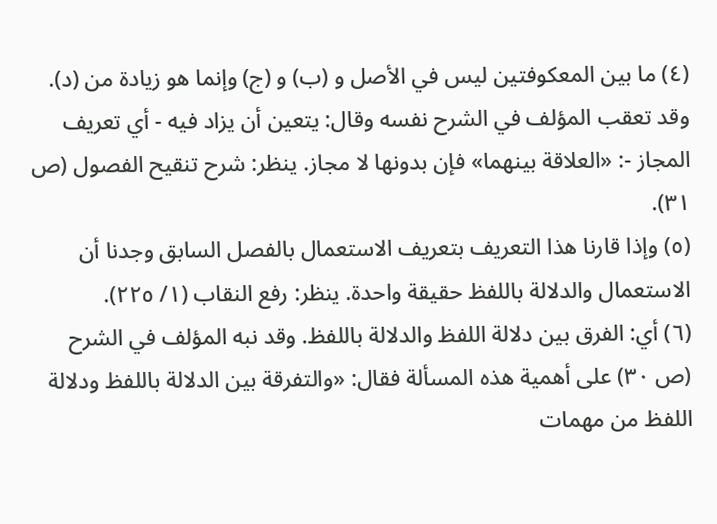(٤) ما بين المعكوفتين ليس في الأصل و (ب) و (ج) وإنما هو زيادة من (د). وقد تعقب المؤلف في الشرح نفسه وقال: يتعين أن يزاد فيه - أي تعريف المجاز -: «العلاقة بينهما» فإن بدونها لا مجاز. ينظر: شرح تنقيح الفصول (ص ٣١).
(٥) وإذا قارنا هذا التعريف بتعريف الاستعمال بالفصل السابق وجدنا أن الاستعمال والدلالة باللفظ حقيقة واحدة. ينظر: رفع النقاب (١/ ٢٢٥).
(٦) أي: الفرق بين دلالة اللفظ والدلالة باللفظ. وقد نبه المؤلف في الشرح (ص ٣٠) على أهمية هذه المسألة فقال: «والتفرقة بين الدلالة باللفظ ودلالة اللفظ من مهمات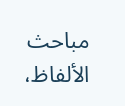مباحث الألفاظ،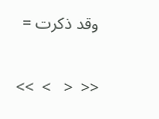وقد ذكرت =

<<  <   >  >>